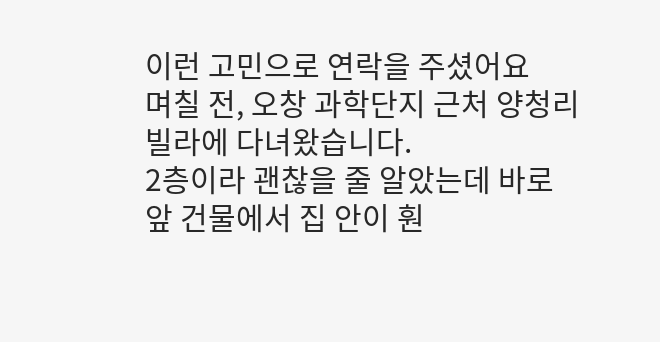이런 고민으로 연락을 주셨어요
며칠 전, 오창 과학단지 근처 양청리 빌라에 다녀왔습니다.
2층이라 괜찮을 줄 알았는데 바로 앞 건물에서 집 안이 훤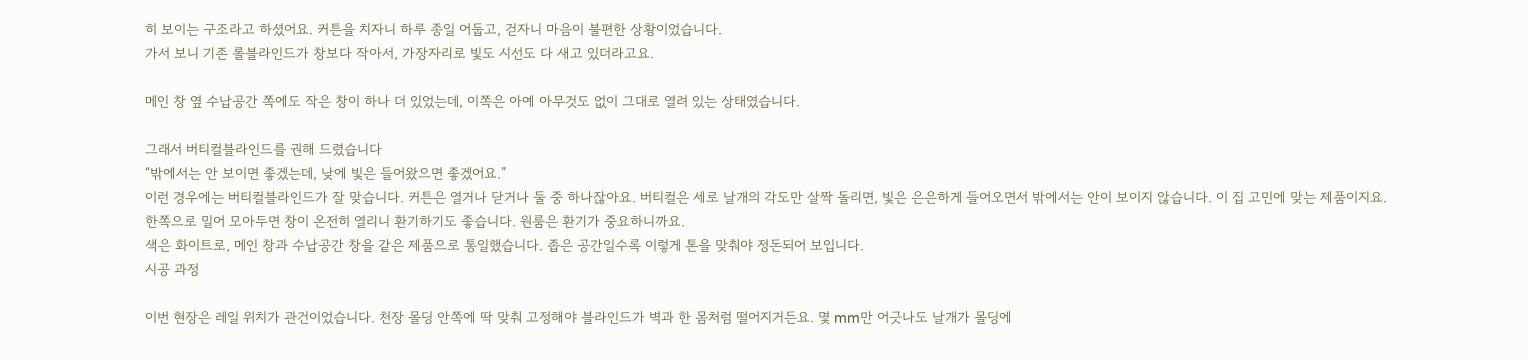히 보이는 구조라고 하셨어요. 커튼을 치자니 하루 종일 어둡고, 걷자니 마음이 불편한 상황이었습니다.
가서 보니 기존 롤블라인드가 창보다 작아서, 가장자리로 빛도 시선도 다 새고 있더라고요.

메인 창 옆 수납공간 쪽에도 작은 창이 하나 더 있었는데, 이쪽은 아예 아무것도 없이 그대로 열려 있는 상태였습니다.

그래서 버티컬블라인드를 권해 드렸습니다
“밖에서는 안 보이면 좋겠는데, 낮에 빛은 들어왔으면 좋겠어요.”
이런 경우에는 버티컬블라인드가 잘 맞습니다. 커튼은 열거나 닫거나 둘 중 하나잖아요. 버티컬은 세로 날개의 각도만 살짝 돌리면, 빛은 은은하게 들어오면서 밖에서는 안이 보이지 않습니다. 이 집 고민에 맞는 제품이지요.
한쪽으로 밀어 모아두면 창이 온전히 열리니 환기하기도 좋습니다. 원룸은 환기가 중요하니까요.
색은 화이트로, 메인 창과 수납공간 창을 같은 제품으로 통일했습니다. 좁은 공간일수록 이렇게 톤을 맞춰야 정돈되어 보입니다.
시공 과정

이번 현장은 레일 위치가 관건이었습니다. 천장 몰딩 안쪽에 딱 맞춰 고정해야 블라인드가 벽과 한 몸처럼 떨어지거든요. 몇 mm만 어긋나도 날개가 몰딩에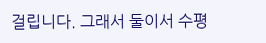걸립니다. 그래서 둘이서 수평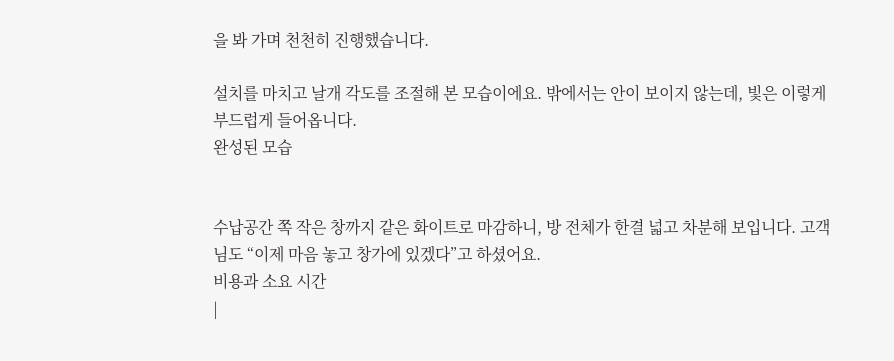을 봐 가며 천천히 진행했습니다.

설치를 마치고 날개 각도를 조절해 본 모습이에요. 밖에서는 안이 보이지 않는데, 빛은 이렇게 부드럽게 들어옵니다.
완성된 모습


수납공간 쪽 작은 창까지 같은 화이트로 마감하니, 방 전체가 한결 넓고 차분해 보입니다. 고객님도 “이제 마음 놓고 창가에 있겠다”고 하셨어요.
비용과 소요 시간
|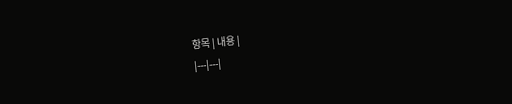항목 | 내용 |
|---|---|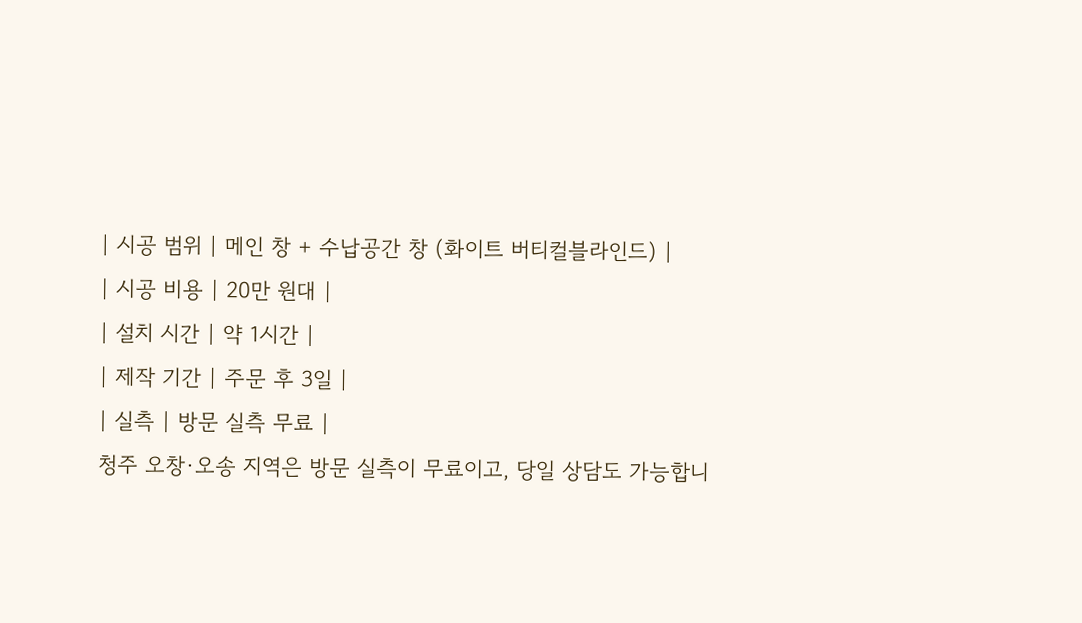| 시공 범위 | 메인 창 + 수납공간 창 (화이트 버티컬블라인드) |
| 시공 비용 | 20만 원대 |
| 설치 시간 | 약 1시간 |
| 제작 기간 | 주문 후 3일 |
| 실측 | 방문 실측 무료 |
청주 오창·오송 지역은 방문 실측이 무료이고, 당일 상담도 가능합니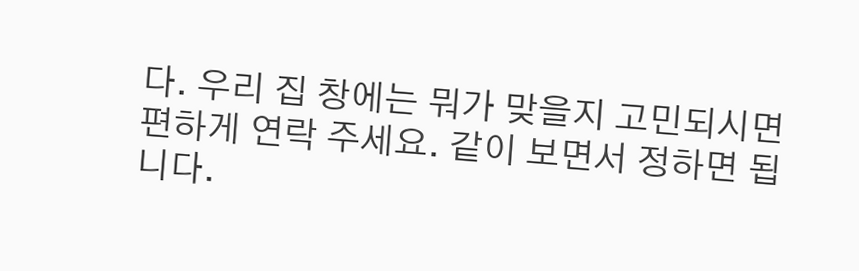다. 우리 집 창에는 뭐가 맞을지 고민되시면 편하게 연락 주세요. 같이 보면서 정하면 됩니다.